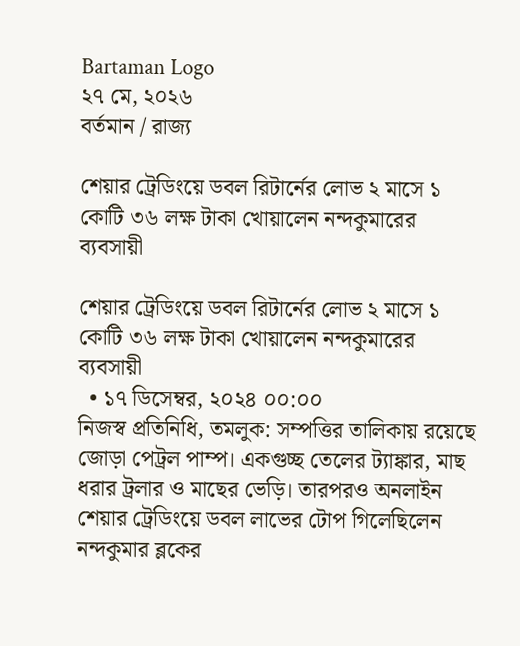Bartaman Logo
২৭ মে, ২০২৬
বর্তমান / রাজ্য

শেয়ার ট্রেডিংয়ে ডবল রিটার্নের লোভ ২ মাসে ১ কোটি ৩৬ লক্ষ টাকা খোয়ালেন নন্দকুমারের ব্যবসায়ী

শেয়ার ট্রেডিংয়ে ডবল রিটার্নের লোভ ২ মাসে ১ কোটি ৩৬ লক্ষ টাকা খোয়ালেন নন্দকুমারের ব্যবসায়ী
  • ১৭ ডিসেম্বর, ২০২৪ ০০:০০
নিজস্ব প্রতিনিধি, তমলুক: সম্পত্তির তালিকায় রয়েছে জোড়া পেট্রল পাম্প। একগুচ্ছ তেলের ট্যাঙ্কার, মাছ ধরার ট্রলার ও মাছের ভেড়ি। তারপরও অনলাইন শেয়ার ট্রেডিংয়ে ডবল লাভের টোপ গিলেছিলেন নন্দকুমার ব্লকের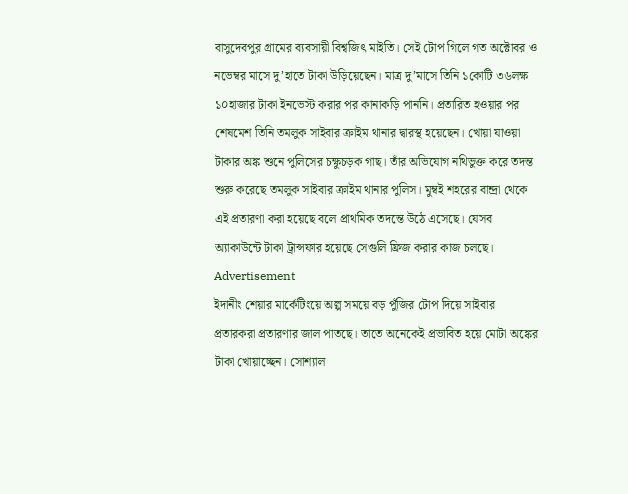বাসুদেবপুর গ্রামের ব্যবসায়ী বিশ্বজিৎ মাইতি। সেই টোপ গিলে গত অক্টোবর ও নভেম্বর মাসে দু’হাতে টাকা উড়িয়েছেন। মাত্র দু’মাসে তিনি ১কোটি ৩৬লক্ষ ১০হাজার টাকা ইনভেস্ট করার পর কানাকড়ি পাননি। প্রতারিত হওয়ার পর শেষমেশ তিনি তমলুক সাইবার ক্রাইম থানার দ্বারস্থ হয়েছেন। খোয়া যাওয়া টাকার অঙ্ক শুনে পুলিসের চক্ষুচড়ক গাছ। তাঁর অভিযোগ নথিভুক্ত করে তদন্ত শুরু করেছে তমলুক সাইবার ক্রাইম থানার পুলিস। মুম্বই শহরের বান্দ্রা থেকে এই প্রতারণা করা হয়েছে বলে প্রাথমিক তদন্তে উঠে এসেছে। যেসব অ্যাকাউন্টে টাকা ট্রান্সফার হয়েছে সেগুলি ফ্রিজ করার কাজ চলছে।
Advertisement
ইদানীং শেয়ার মার্কেটিংয়ে অল্প সময়ে বড় পুঁজির টোপ দিয়ে সাইবার প্রতারকরা প্রতারণার জাল পাতছে। তাতে অনেকেই প্রভাবিত হয়ে মোটা অঙ্কের টাকা খোয়াচ্ছেন। সোশ্যাল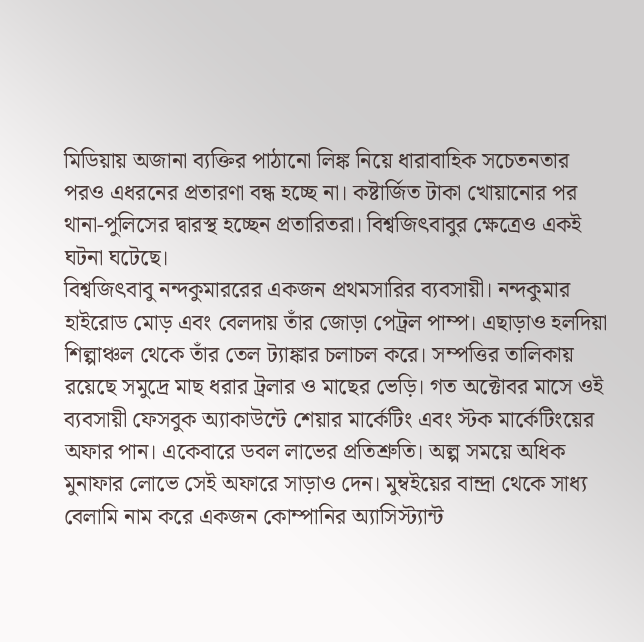মিডিয়ায় অজানা ব্যক্তির পাঠানো লিঙ্ক নিয়ে ধারাবাহিক সচেতনতার পরও এধরনের প্রতারণা বন্ধ হচ্ছে না। কষ্টার্জিত টাকা খোয়ানোর পর থানা-পুলিসের দ্বারস্থ হচ্ছেন প্রতারিতরা। বিশ্বজিৎবাবুর ক্ষেত্রেও একই ঘটনা ঘটেছে।
বিশ্বজিৎবাবু নন্দকুমাররের একজন প্রথমসারির ব্যবসায়ী। নন্দকুমার হাইরোড মোড় এবং বেলদায় তাঁর জোড়া পেট্রল পাম্প। এছাড়াও হলদিয়া শিল্পাঞ্চল থেকে তাঁর তেল ট্যাঙ্কার চলাচল করে। সম্পত্তির তালিকায় রয়েছে সমুদ্রে মাছ ধরার ট্রলার ও মাছের ভেড়ি। গত অক্টোবর মাসে ওই ব্যবসায়ী ফেসবুক অ্যাকাউন্টে শেয়ার মার্কেটিং এবং স্টক মার্কেটিংয়ের অফার পান। একেবারে ডবল লাভের প্রতিশ্রুতি। অল্প সময়ে অধিক মুনাফার লোভে সেই অফারে সাড়াও দেন। মুম্বইয়ের বান্দ্রা থেকে সাধ্য বেলামি নাম করে একজন কোম্পানির অ্যাসিস্ট্যান্ট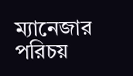ম্যানেজার পরিচয়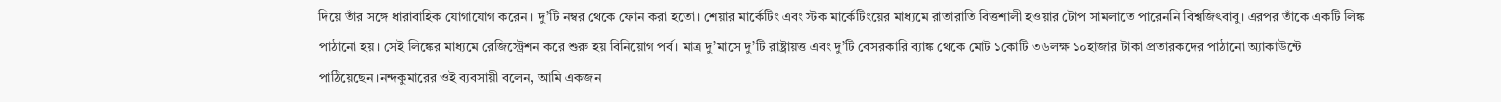দিয়ে তাঁর সঙ্গে ধারাবাহিক যোগাযোগ করেন। দু’টি নম্বর থেকে ফোন করা হতো। শেয়ার মার্কেটিং এবং স্টক মার্কেটিংয়ের মাধ্যমে রাতারাতি বিত্তশালী হওয়ার টোপ সামলাতে পারেননি বিশ্বজিৎবাবু। এরপর তাঁকে একটি লিঙ্ক পাঠানো হয়। সেই লিঙ্কের মাধ্যমে রেজিস্ট্রেশন করে শুরু হয় বিনিয়োগ পর্ব। মাত্র দু’মাসে দু’টি রাষ্ট্রায়ত্ত এবং দু’টি বেসরকারি ব্যাঙ্ক থেকে মোট ১কোটি ৩৬লক্ষ ১০হাজার টাকা প্রতারকদের পাঠানো অ্যাকাউন্টে পাঠিয়েছেন।নন্দকুমারের ওই ব্যবসায়ী বলেন, আমি একজন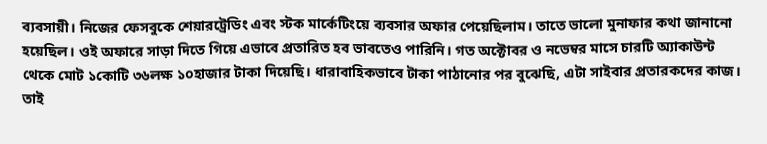ব্যবসায়ী। নিজের ফেসবুকে শেয়ারট্রেডিং এবং স্টক মার্কেটিংয়ে ব্যবসার অফার পেয়েছিলাম। তাতে ভালো মুনাফার কথা জানানো হয়েছিল। ওই অফারে সাড়া দিতে গিয়ে এভাবে প্রতারিত হব ভাবতেও পারিনি। গত অক্টোবর ও নভেম্বর মাসে চারটি অ্যাকাউন্ট থেকে মোট ১কোটি ৩৬লক্ষ ১০হাজার টাকা দিয়েছি। ধারাবাহিকভাবে টাকা পাঠানোর পর বুঝেছি, এটা সাইবার প্রতারকদের কাজ। তাই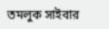তমলুক সাইবার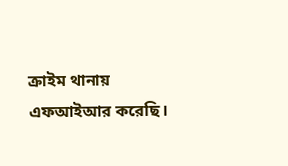ক্রাইম থানায় এফআইআর করেছি।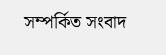সম্পর্কিত সংবাদ